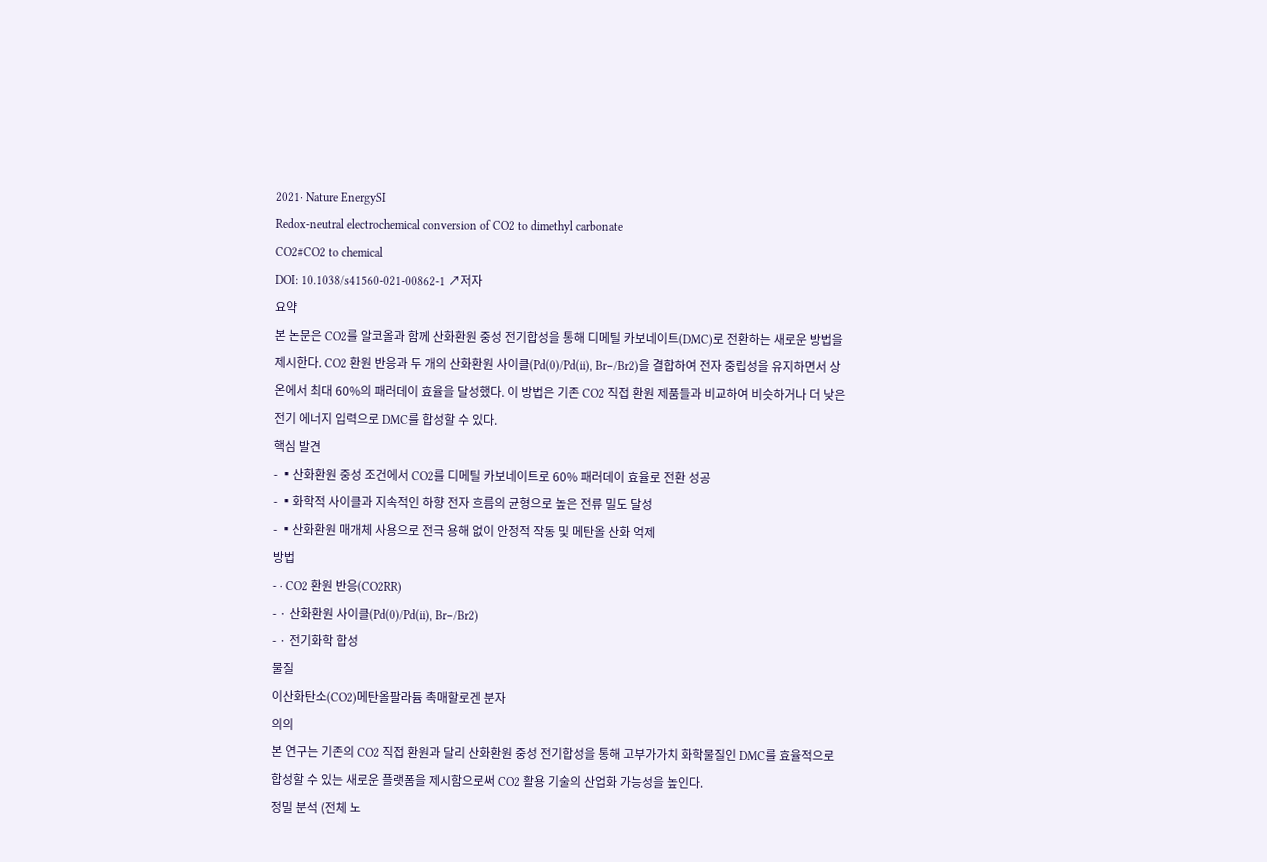2021· Nature EnergySI
Redox-neutral electrochemical conversion of CO2 to dimethyl carbonate
CO2#CO2 to chemical
DOI: 10.1038/s41560-021-00862-1 ↗저자
요약
본 논문은 CO2를 알코올과 함께 산화환원 중성 전기합성을 통해 디메틸 카보네이트(DMC)로 전환하는 새로운 방법을 제시한다. CO2 환원 반응과 두 개의 산화환원 사이클(Pd(0)/Pd(ii), Br−/Br2)을 결합하여 전자 중립성을 유지하면서 상온에서 최대 60%의 패러데이 효율을 달성했다. 이 방법은 기존 CO2 직접 환원 제품들과 비교하여 비슷하거나 더 낮은 전기 에너지 입력으로 DMC를 합성할 수 있다.
핵심 발견
- ▪산화환원 중성 조건에서 CO2를 디메틸 카보네이트로 60% 패러데이 효율로 전환 성공
- ▪화학적 사이클과 지속적인 하향 전자 흐름의 균형으로 높은 전류 밀도 달성
- ▪산화환원 매개체 사용으로 전극 용해 없이 안정적 작동 및 메탄올 산화 억제
방법
- · CO2 환원 반응(CO2RR)
- · 산화환원 사이클(Pd(0)/Pd(ii), Br−/Br2)
- · 전기화학 합성
물질
이산화탄소(CO2)메탄올팔라듐 촉매할로겐 분자
의의
본 연구는 기존의 CO2 직접 환원과 달리 산화환원 중성 전기합성을 통해 고부가가치 화학물질인 DMC를 효율적으로 합성할 수 있는 새로운 플랫폼을 제시함으로써 CO2 활용 기술의 산업화 가능성을 높인다.
정밀 분석 (전체 노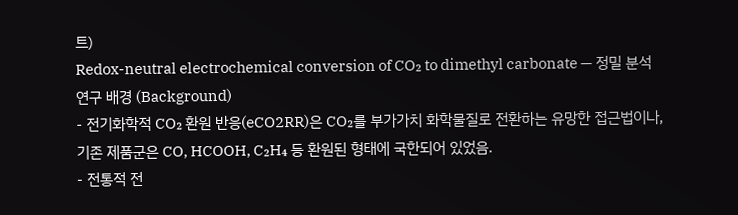트)
Redox-neutral electrochemical conversion of CO₂ to dimethyl carbonate — 정밀 분석
연구 배경 (Background)
- 전기화학적 CO₂ 환원 반응(eCO2RR)은 CO₂를 부가가치 화학물질로 전환하는 유망한 접근법이나, 기존 제품군은 CO, HCOOH, C₂H₄ 등 환원된 형태에 국한되어 있었음.
- 전통적 전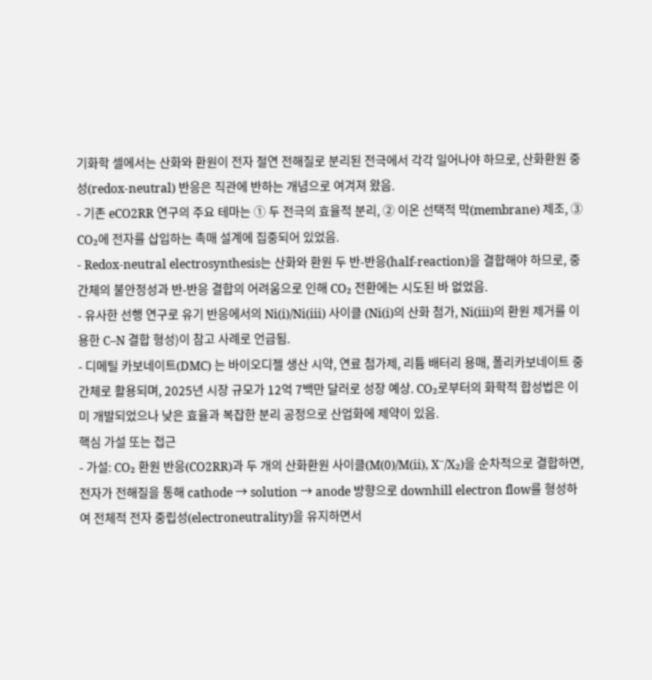기화학 셀에서는 산화와 환원이 전자 절연 전해질로 분리된 전극에서 각각 일어나야 하므로, 산화환원 중성(redox-neutral) 반응은 직관에 반하는 개념으로 여겨져 왔음.
- 기존 eCO2RR 연구의 주요 테마는 ① 두 전극의 효율적 분리, ② 이온 선택적 막(membrane) 제조, ③ CO₂에 전자를 삽입하는 촉매 설계에 집중되어 있었음.
- Redox-neutral electrosynthesis는 산화와 환원 두 반-반응(half-reaction)을 결합해야 하므로, 중간체의 불안정성과 반-반응 결합의 어려움으로 인해 CO₂ 전환에는 시도된 바 없었음.
- 유사한 선행 연구로 유기 반응에서의 Ni(i)/Ni(iii) 사이클 (Ni(i)의 산화 첨가, Ni(iii)의 환원 제거를 이용한 C–N 결합 형성)이 참고 사례로 언급됨.
- 디메틸 카보네이트(DMC) 는 바이오디젤 생산 시약, 연료 첨가제, 리튬 배터리 용매, 폴리카보네이트 중간체로 활용되며, 2025년 시장 규모가 12억 7백만 달러로 성장 예상. CO₂로부터의 화학적 합성법은 이미 개발되었으나 낮은 효율과 복잡한 분리 공정으로 산업화에 제약이 있음.
핵심 가설 또는 접근
- 가설: CO₂ 환원 반응(CO2RR)과 두 개의 산화환원 사이클(M(0)/M(ii), X⁻/X₂)을 순차적으로 결합하면, 전자가 전해질을 통해 cathode → solution → anode 방향으로 downhill electron flow를 형성하여 전체적 전자 중립성(electroneutrality)을 유지하면서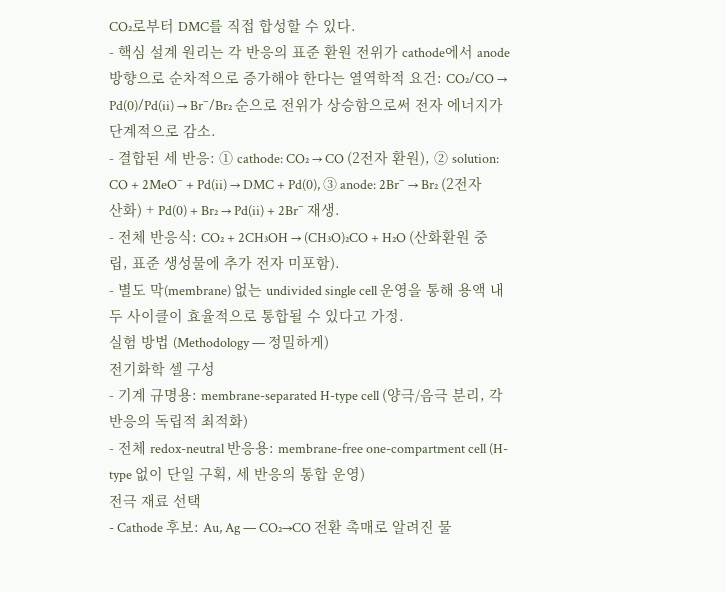CO₂로부터 DMC를 직접 합성할 수 있다.
- 핵심 설계 원리는 각 반응의 표준 환원 전위가 cathode에서 anode 방향으로 순차적으로 증가해야 한다는 열역학적 요건: CO₂/CO → Pd(0)/Pd(ii) → Br⁻/Br₂ 순으로 전위가 상승함으로써 전자 에너지가 단계적으로 감소.
- 결합된 세 반응: ① cathode: CO₂ → CO (2전자 환원), ② solution: CO + 2MeO⁻ + Pd(ii) → DMC + Pd(0), ③ anode: 2Br⁻ → Br₂ (2전자 산화) + Pd(0) + Br₂ → Pd(ii) + 2Br⁻ 재생.
- 전체 반응식: CO₂ + 2CH₃OH → (CH₃O)₂CO + H₂O (산화환원 중립, 표준 생성물에 추가 전자 미포함).
- 별도 막(membrane) 없는 undivided single cell 운영을 통해 용액 내 두 사이클이 효율적으로 통합될 수 있다고 가정.
실험 방법 (Methodology — 정밀하게)
전기화학 셀 구성
- 기계 규명용: membrane-separated H-type cell (양극/음극 분리, 각 반응의 독립적 최적화)
- 전체 redox-neutral 반응용: membrane-free one-compartment cell (H-type 없이 단일 구획, 세 반응의 통합 운영)
전극 재료 선택
- Cathode 후보: Au, Ag — CO₂→CO 전환 촉매로 알려진 물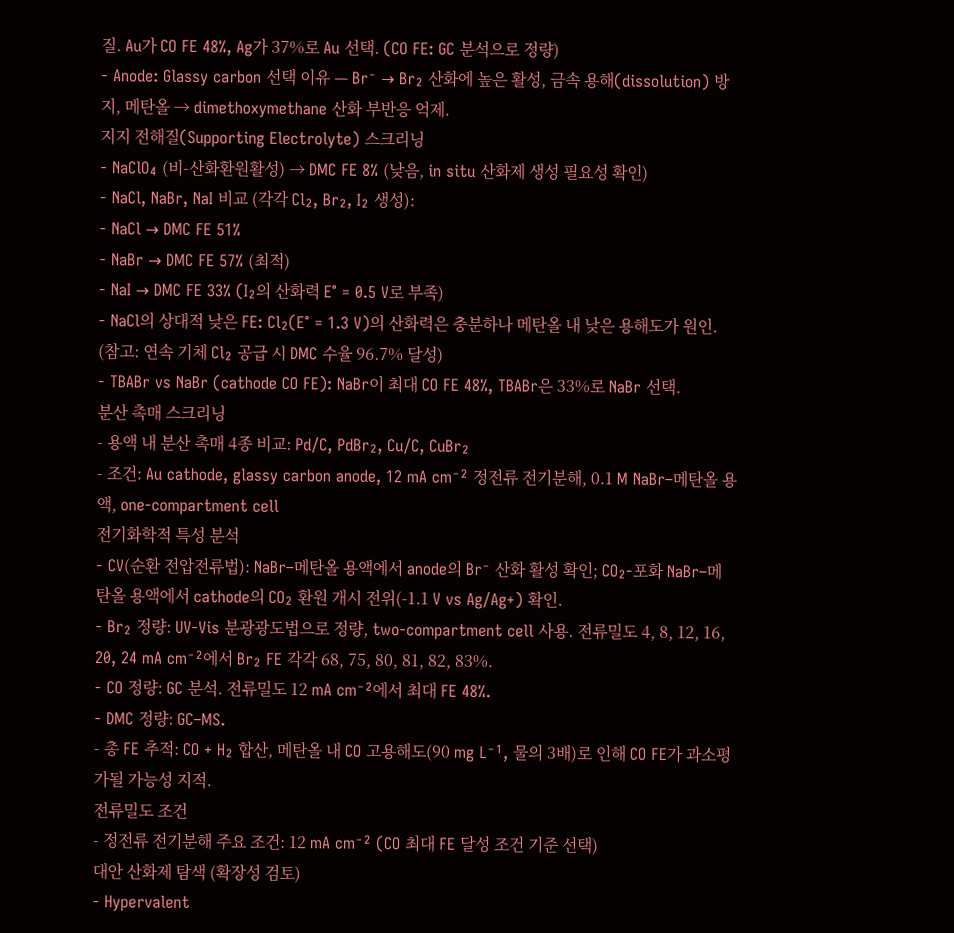질. Au가 CO FE 48%, Ag가 37%로 Au 선택. (CO FE: GC 분석으로 정량)
- Anode: Glassy carbon 선택 이유 — Br⁻ → Br₂ 산화에 높은 활성, 금속 용해(dissolution) 방지, 메탄올 → dimethoxymethane 산화 부반응 억제.
지지 전해질(Supporting Electrolyte) 스크리닝
- NaClO₄ (비-산화환원활성) → DMC FE 8% (낮음, in situ 산화제 생성 필요성 확인)
- NaCl, NaBr, NaI 비교 (각각 Cl₂, Br₂, I₂ 생성):
- NaCl → DMC FE 51%
- NaBr → DMC FE 57% (최적)
- NaI → DMC FE 33% (I₂의 산화력 E° = 0.5 V로 부족)
- NaCl의 상대적 낮은 FE: Cl₂(E° = 1.3 V)의 산화력은 충분하나 메탄올 내 낮은 용해도가 원인. (참고: 연속 기체 Cl₂ 공급 시 DMC 수율 96.7% 달성)
- TBABr vs NaBr (cathode CO FE): NaBr이 최대 CO FE 48%, TBABr은 33%로 NaBr 선택.
분산 촉매 스크리닝
- 용액 내 분산 촉매 4종 비교: Pd/C, PdBr₂, Cu/C, CuBr₂
- 조건: Au cathode, glassy carbon anode, 12 mA cm⁻² 정전류 전기분해, 0.1 M NaBr–메탄올 용액, one-compartment cell
전기화학적 특성 분석
- CV(순환 전압전류법): NaBr–메탄올 용액에서 anode의 Br⁻ 산화 활성 확인; CO₂-포화 NaBr–메탄올 용액에서 cathode의 CO₂ 환원 개시 전위(-1.1 V vs Ag/Ag+) 확인.
- Br₂ 정량: UV-Vis 분광광도법으로 정량, two-compartment cell 사용. 전류밀도 4, 8, 12, 16, 20, 24 mA cm⁻²에서 Br₂ FE 각각 68, 75, 80, 81, 82, 83%.
- CO 정량: GC 분석. 전류밀도 12 mA cm⁻²에서 최대 FE 48%.
- DMC 정량: GC–MS.
- 총 FE 추적: CO + H₂ 합산, 메탄올 내 CO 고용해도(90 mg L⁻¹, 물의 3배)로 인해 CO FE가 과소평가될 가능성 지적.
전류밀도 조건
- 정전류 전기분해 주요 조건: 12 mA cm⁻² (CO 최대 FE 달성 조건 기준 선택)
대안 산화제 탐색 (확장성 검토)
- Hypervalent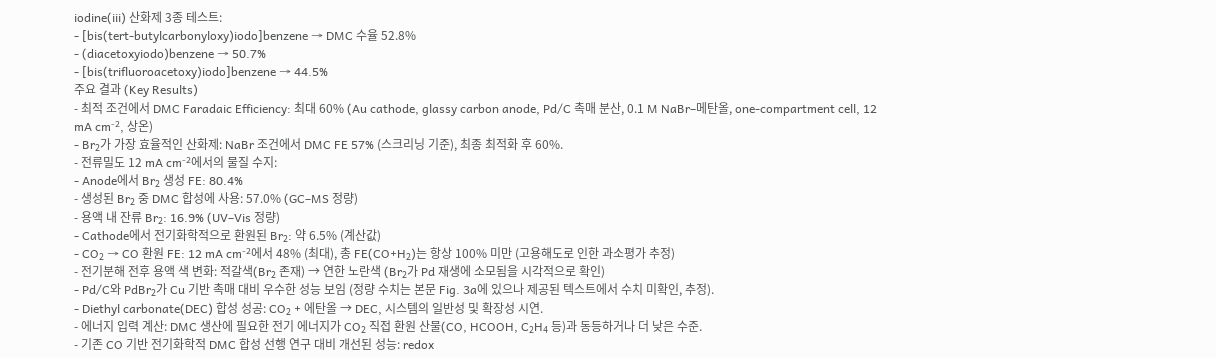iodine(iii) 산화제 3종 테스트:
- [bis(tert-butylcarbonyloxy)iodo]benzene → DMC 수율 52.8%
- (diacetoxyiodo)benzene → 50.7%
- [bis(trifluoroacetoxy)iodo]benzene → 44.5%
주요 결과 (Key Results)
- 최적 조건에서 DMC Faradaic Efficiency: 최대 60% (Au cathode, glassy carbon anode, Pd/C 촉매 분산, 0.1 M NaBr–메탄올, one-compartment cell, 12 mA cm⁻², 상온)
- Br₂가 가장 효율적인 산화제: NaBr 조건에서 DMC FE 57% (스크리닝 기준), 최종 최적화 후 60%.
- 전류밀도 12 mA cm⁻²에서의 물질 수지:
- Anode에서 Br₂ 생성 FE: 80.4%
- 생성된 Br₂ 중 DMC 합성에 사용: 57.0% (GC–MS 정량)
- 용액 내 잔류 Br₂: 16.9% (UV–Vis 정량)
- Cathode에서 전기화학적으로 환원된 Br₂: 약 6.5% (계산값)
- CO₂ → CO 환원 FE: 12 mA cm⁻²에서 48% (최대), 총 FE(CO+H₂)는 항상 100% 미만 (고용해도로 인한 과소평가 추정)
- 전기분해 전후 용액 색 변화: 적갈색(Br₂ 존재) → 연한 노란색 (Br₂가 Pd 재생에 소모됨을 시각적으로 확인)
- Pd/C와 PdBr₂가 Cu 기반 촉매 대비 우수한 성능 보임 (정량 수치는 본문 Fig. 3a에 있으나 제공된 텍스트에서 수치 미확인, 추정).
- Diethyl carbonate(DEC) 합성 성공: CO₂ + 에탄올 → DEC, 시스템의 일반성 및 확장성 시연.
- 에너지 입력 계산: DMC 생산에 필요한 전기 에너지가 CO₂ 직접 환원 산물(CO, HCOOH, C₂H₄ 등)과 동등하거나 더 낮은 수준.
- 기존 CO 기반 전기화학적 DMC 합성 선행 연구 대비 개선된 성능: redox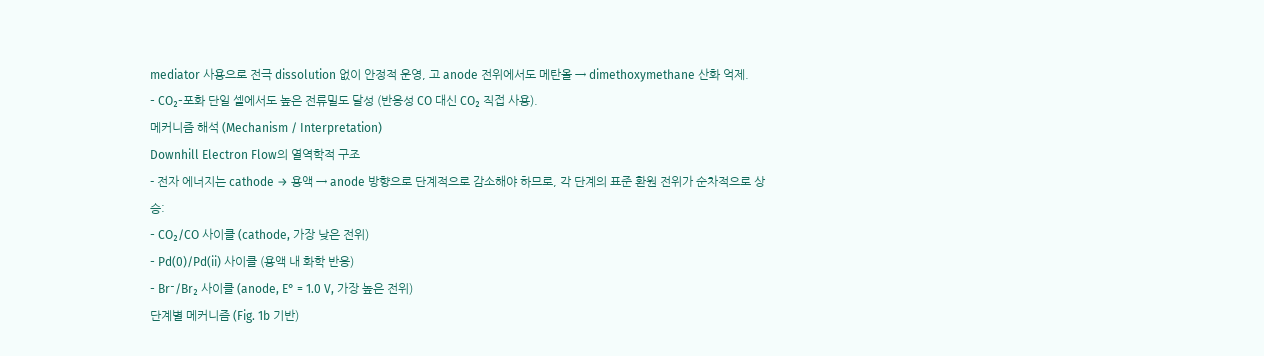mediator 사용으로 전극 dissolution 없이 안정적 운영, 고 anode 전위에서도 메탄올 → dimethoxymethane 산화 억제.
- CO₂-포화 단일 셀에서도 높은 전류밀도 달성 (반응성 CO 대신 CO₂ 직접 사용).
메커니즘 해석 (Mechanism / Interpretation)
Downhill Electron Flow의 열역학적 구조
- 전자 에너지는 cathode → 용액 → anode 방향으로 단계적으로 감소해야 하므로, 각 단계의 표준 환원 전위가 순차적으로 상승:
- CO₂/CO 사이클 (cathode, 가장 낮은 전위)
- Pd(0)/Pd(ii) 사이클 (용액 내 화학 반응)
- Br⁻/Br₂ 사이클 (anode, E° = 1.0 V, 가장 높은 전위)
단계별 메커니즘 (Fig. 1b 기반)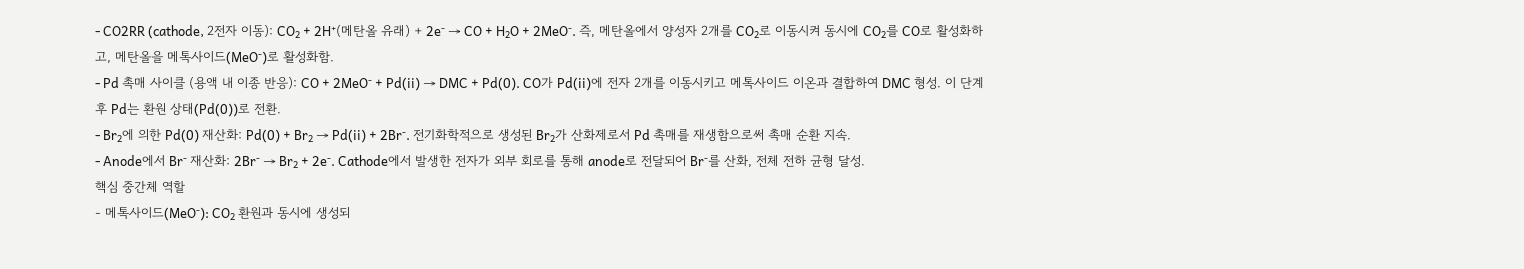- CO2RR (cathode, 2전자 이동): CO₂ + 2H⁺(메탄올 유래) + 2e⁻ → CO + H₂O + 2MeO⁻. 즉, 메탄올에서 양성자 2개를 CO₂로 이동시켜 동시에 CO₂를 CO로 활성화하고, 메탄올을 메톡사이드(MeO⁻)로 활성화함.
- Pd 촉매 사이클 (용액 내 이종 반응): CO + 2MeO⁻ + Pd(ii) → DMC + Pd(0). CO가 Pd(ii)에 전자 2개를 이동시키고 메톡사이드 이온과 결합하여 DMC 형성. 이 단계 후 Pd는 환원 상태(Pd(0))로 전환.
- Br₂에 의한 Pd(0) 재산화: Pd(0) + Br₂ → Pd(ii) + 2Br⁻. 전기화학적으로 생성된 Br₂가 산화제로서 Pd 촉매를 재생함으로써 촉매 순환 지속.
- Anode에서 Br⁻ 재산화: 2Br⁻ → Br₂ + 2e⁻. Cathode에서 발생한 전자가 외부 회로를 통해 anode로 전달되어 Br⁻를 산화, 전체 전하 균형 달성.
핵심 중간체 역할
- 메톡사이드(MeO⁻): CO₂ 환원과 동시에 생성되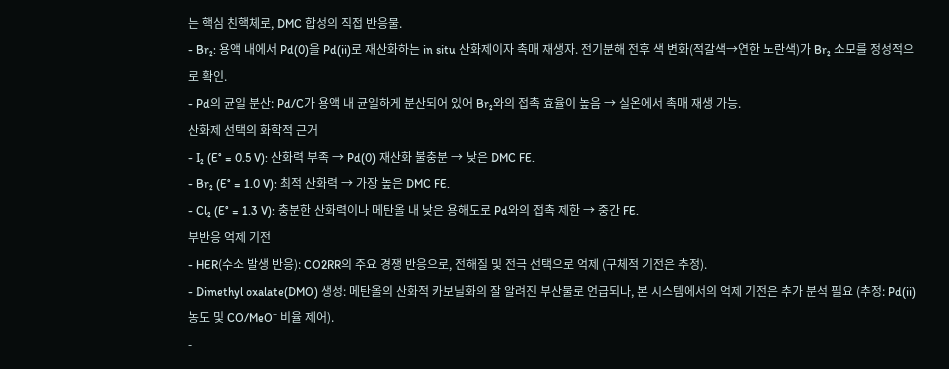는 핵심 친핵체로, DMC 합성의 직접 반응물.
- Br₂: 용액 내에서 Pd(0)을 Pd(ii)로 재산화하는 in situ 산화제이자 촉매 재생자. 전기분해 전후 색 변화(적갈색→연한 노란색)가 Br₂ 소모를 정성적으로 확인.
- Pd의 균일 분산: Pd/C가 용액 내 균일하게 분산되어 있어 Br₂와의 접촉 효율이 높음 → 실온에서 촉매 재생 가능.
산화제 선택의 화학적 근거
- I₂ (E° = 0.5 V): 산화력 부족 → Pd(0) 재산화 불충분 → 낮은 DMC FE.
- Br₂ (E° = 1.0 V): 최적 산화력 → 가장 높은 DMC FE.
- Cl₂ (E° = 1.3 V): 충분한 산화력이나 메탄올 내 낮은 용해도로 Pd와의 접촉 제한 → 중간 FE.
부반응 억제 기전
- HER(수소 발생 반응): CO2RR의 주요 경쟁 반응으로, 전해질 및 전극 선택으로 억제 (구체적 기전은 추정).
- Dimethyl oxalate(DMO) 생성: 메탄올의 산화적 카보닐화의 잘 알려진 부산물로 언급되나, 본 시스템에서의 억제 기전은 추가 분석 필요 (추정: Pd(ii) 농도 및 CO/MeO⁻ 비율 제어).
-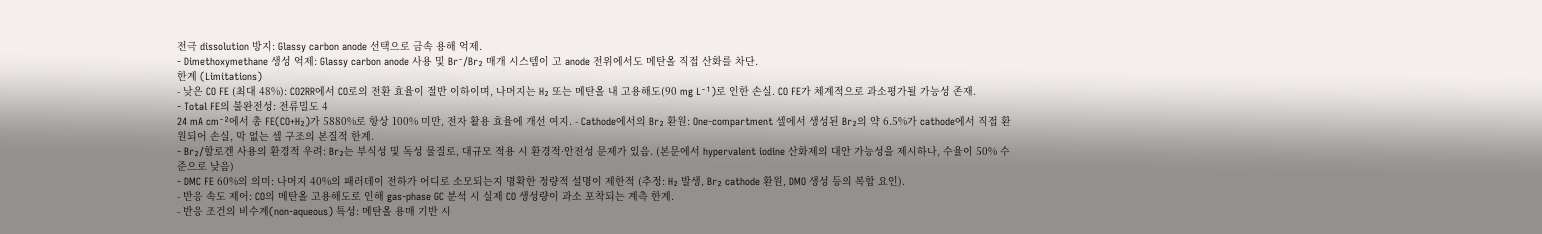전극 dissolution 방지: Glassy carbon anode 선택으로 금속 용해 억제.
- Dimethoxymethane 생성 억제: Glassy carbon anode 사용 및 Br⁻/Br₂ 매개 시스템이 고 anode 전위에서도 메탄올 직접 산화를 차단.
한계 (Limitations)
- 낮은 CO FE (최대 48%): CO2RR에서 CO로의 전환 효율이 절반 이하이며, 나머지는 H₂ 또는 메탄올 내 고용해도(90 mg L⁻¹)로 인한 손실. CO FE가 체계적으로 과소평가될 가능성 존재.
- Total FE의 불완전성: 전류밀도 4
24 mA cm⁻²에서 총 FE(CO+H₂)가 5880%로 항상 100% 미만, 전자 활용 효율에 개선 여지. - Cathode에서의 Br₂ 환원: One-compartment 셀에서 생성된 Br₂의 약 6.5%가 cathode에서 직접 환원되어 손실, 막 없는 셀 구조의 본질적 한계.
- Br₂/할로겐 사용의 환경적 우려: Br₂는 부식성 및 독성 물질로, 대규모 적용 시 환경적·안전성 문제가 있음. (본문에서 hypervalent iodine 산화제의 대안 가능성을 제시하나, 수율이 50% 수준으로 낮음)
- DMC FE 60%의 의미: 나머지 40%의 패러데이 전하가 어디로 소모되는지 명확한 정량적 설명이 제한적 (추정: H₂ 발생, Br₂ cathode 환원, DMO 생성 등의 복합 요인).
- 반응 속도 제어: CO의 메탄올 고용해도로 인해 gas-phase GC 분석 시 실제 CO 생성량이 과소 포착되는 계측 한계.
- 반응 조건의 비수계(non-aqueous) 특성: 메탄올 용매 기반 시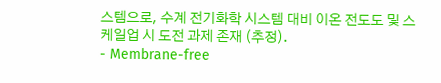스템으로, 수계 전기화학 시스템 대비 이온 전도도 및 스케일업 시 도전 과제 존재 (추정).
- Membrane-free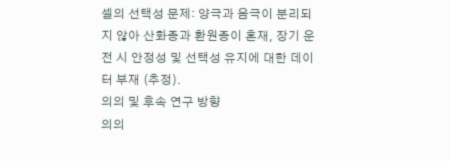셀의 선택성 문제: 양극과 음극이 분리되지 않아 산화종과 환원종이 혼재, 장기 운전 시 안정성 및 선택성 유지에 대한 데이터 부재 (추정).
의의 및 후속 연구 방향
의의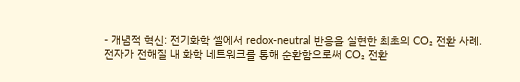- 개념적 혁신: 전기화학 셀에서 redox-neutral 반응을 실현한 최초의 CO₂ 전환 사례. 전자가 전해질 내 화학 네트워크를 통해 순환함으로써 CO₂ 전환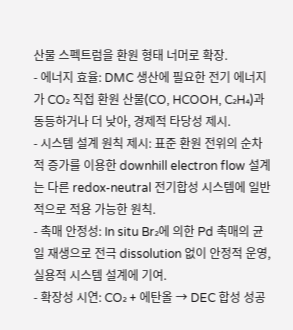산물 스펙트럼을 환원 형태 너머로 확장.
- 에너지 효율: DMC 생산에 필요한 전기 에너지가 CO₂ 직접 환원 산물(CO, HCOOH, C₂H₄)과 동등하거나 더 낮아, 경제적 타당성 제시.
- 시스템 설계 원칙 제시: 표준 환원 전위의 순차적 증가를 이용한 downhill electron flow 설계는 다른 redox-neutral 전기합성 시스템에 일반적으로 적용 가능한 원칙.
- 촉매 안정성: In situ Br₂에 의한 Pd 촉매의 균일 재생으로 전극 dissolution 없이 안정적 운영, 실용적 시스템 설계에 기여.
- 확장성 시연: CO₂ + 에탄올 → DEC 합성 성공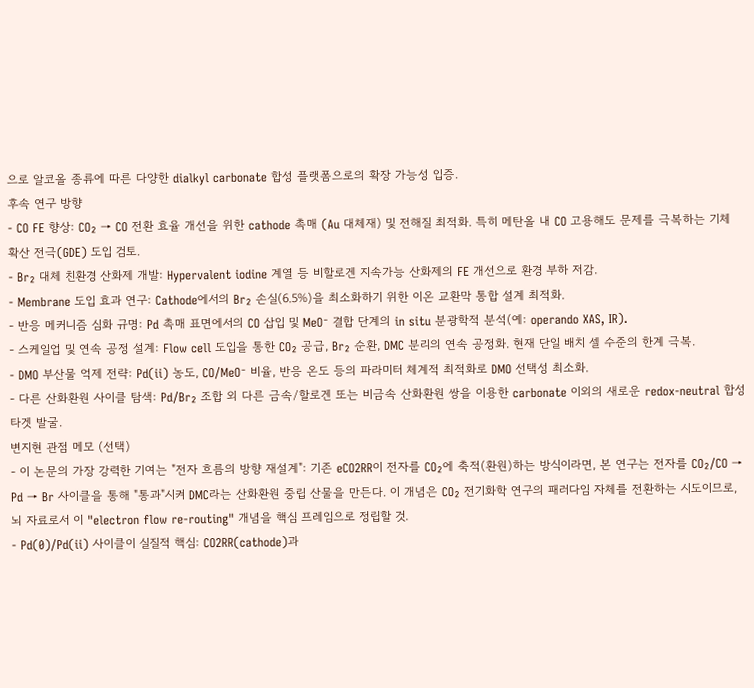으로 알코올 종류에 따른 다양한 dialkyl carbonate 합성 플랫폼으로의 확장 가능성 입증.
후속 연구 방향
- CO FE 향상: CO₂ → CO 전환 효율 개선을 위한 cathode 촉매 (Au 대체재) 및 전해질 최적화. 특히 메탄올 내 CO 고용해도 문제를 극복하는 기체 확산 전극(GDE) 도입 검토.
- Br₂ 대체 친환경 산화제 개발: Hypervalent iodine 계열 등 비할로겐 지속가능 산화제의 FE 개선으로 환경 부하 저감.
- Membrane 도입 효과 연구: Cathode에서의 Br₂ 손실(6.5%)을 최소화하기 위한 이온 교환막 통합 설계 최적화.
- 반응 메커니즘 심화 규명: Pd 촉매 표면에서의 CO 삽입 및 MeO⁻ 결합 단계의 in situ 분광학적 분석(예: operando XAS, IR).
- 스케일업 및 연속 공정 설계: Flow cell 도입을 통한 CO₂ 공급, Br₂ 순환, DMC 분리의 연속 공정화. 현재 단일 배치 셀 수준의 한계 극복.
- DMO 부산물 억제 전략: Pd(ii) 농도, CO/MeO⁻ 비율, 반응 온도 등의 파라미터 체계적 최적화로 DMO 선택성 최소화.
- 다른 산화환원 사이클 탐색: Pd/Br₂ 조합 외 다른 금속/할로겐 또는 비금속 산화환원 쌍을 이용한 carbonate 이외의 새로운 redox-neutral 합성 타겟 발굴.
변지현 관점 메모 (선택)
- 이 논문의 가장 강력한 기여는 "전자 흐름의 방향 재설계": 기존 eCO2RR이 전자를 CO₂에 축적(환원)하는 방식이라면, 본 연구는 전자를 CO₂/CO → Pd → Br 사이클을 통해 "통과"시켜 DMC라는 산화환원 중립 산물을 만든다. 이 개념은 CO₂ 전기화학 연구의 패러다임 자체를 전환하는 시도이므로, 뇌 자료로서 이 "electron flow re-routing" 개념을 핵심 프레임으로 정립할 것.
- Pd(0)/Pd(ii) 사이클이 실질적 핵심: CO2RR(cathode)과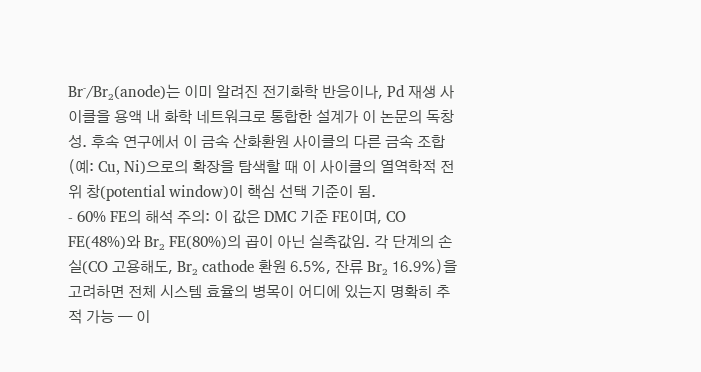Br⁻/Br₂(anode)는 이미 알려진 전기화학 반응이나, Pd 재생 사이클을 용액 내 화학 네트워크로 통합한 설계가 이 논문의 독창성. 후속 연구에서 이 금속 산화환원 사이클의 다른 금속 조합(예: Cu, Ni)으로의 확장을 탐색할 때 이 사이클의 열역학적 전위 창(potential window)이 핵심 선택 기준이 됨.
- 60% FE의 해석 주의: 이 값은 DMC 기준 FE이며, CO FE(48%)와 Br₂ FE(80%)의 곱이 아닌 실측값임. 각 단계의 손실(CO 고용해도, Br₂ cathode 환원 6.5%, 잔류 Br₂ 16.9%)을 고려하면 전체 시스템 효율의 병목이 어디에 있는지 명확히 추적 가능 — 이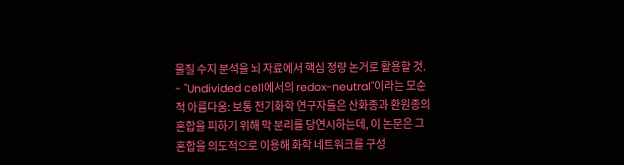물질 수지 분석을 뇌 자료에서 핵심 정량 논거로 활용할 것.
- "Undivided cell에서의 redox-neutral"이라는 모순적 아름다움: 보통 전기화학 연구자들은 산화종과 환원종의 혼합을 피하기 위해 막 분리를 당연시하는데, 이 논문은 그 혼합을 의도적으로 이용해 화학 네트워크를 구성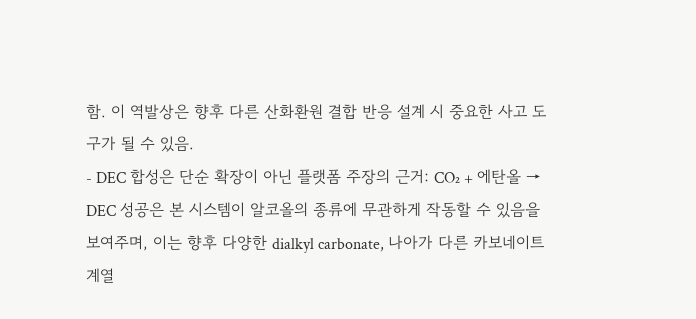함. 이 역발상은 향후 다른 산화환원 결합 반응 설계 시 중요한 사고 도구가 될 수 있음.
- DEC 합성은 단순 확장이 아닌 플랫폼 주장의 근거: CO₂ + 에탄올 → DEC 성공은 본 시스템이 알코올의 종류에 무관하게 작동할 수 있음을 보여주며, 이는 향후 다양한 dialkyl carbonate, 나아가 다른 카보네이트 계열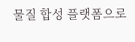물질 합성 플랫폼으로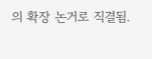의 확장 논거로 직결됨.